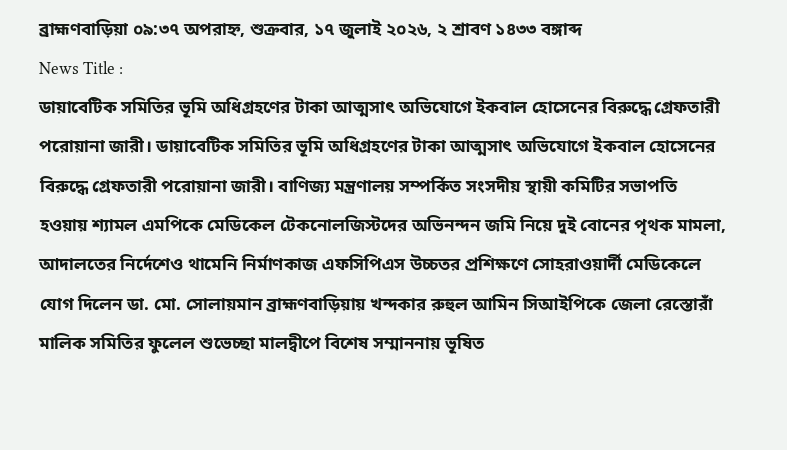ব্রাহ্মণবাড়িয়া ০৯:৩৭ অপরাহ্ন, শুক্রবার, ১৭ জুলাই ২০২৬, ২ শ্রাবণ ১৪৩৩ বঙ্গাব্দ
News Title :
ডায়াবেটিক সমিতির ভূমি অধিগ্রহণের টাকা আত্মসাৎ অভিযোগে ইকবাল হোসেনের বিরুদ্ধে গ্রেফতারী পরোয়ানা জারী। ডায়াবেটিক সমিতির ভূমি অধিগ্রহণের টাকা আত্মসাৎ অভিযোগে ইকবাল হোসেনের বিরুদ্ধে গ্রেফতারী পরোয়ানা জারী। বাণিজ্য মন্ত্রণালয় সম্পর্কিত সংসদীয় স্থায়ী কমিটির সভাপতি হওয়ায় শ্যামল এমপিকে মেডিকেল টেকনোলজিস্টদের অভিনন্দন জমি নিয়ে দুই বোনের পৃথক মামলা, আদালতের নির্দেশেও থামেনি নির্মাণকাজ এফসিপিএস উচ্চতর প্রশিক্ষণে সোহরাওয়ার্দী মেডিকেলে যোগ দিলেন ডা. মো. সোলায়মান ব্রাহ্মণবাড়িয়ায় খন্দকার রুহুল আমিন সিআইপিকে জেলা রেস্তোরাঁ মালিক সমিতির ফুলেল শুভেচ্ছা মালদ্বীপে বিশেষ সম্মাননায় ভূষিত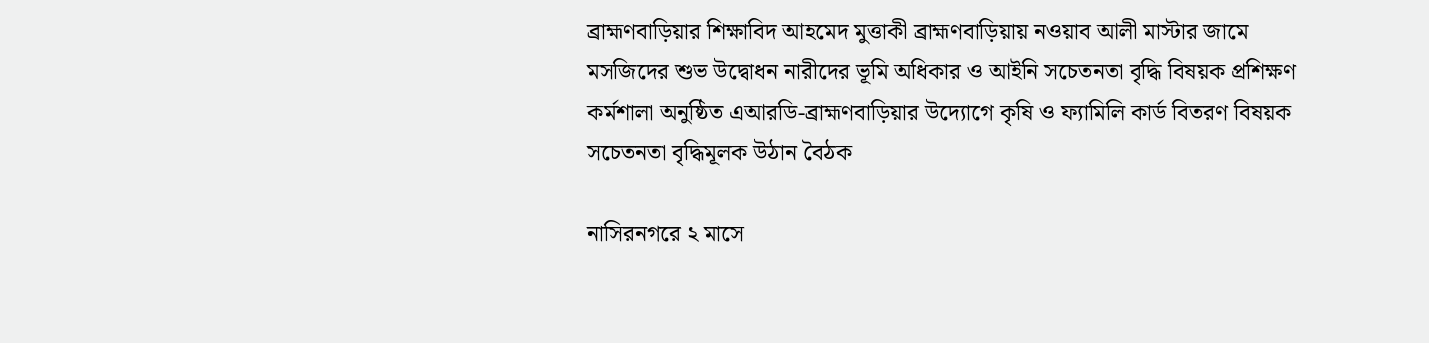ব্রাহ্মণবাড়িয়ার শিক্ষাবিদ আহমেদ মুত্তাকী ব্রাহ্মণবাড়িয়ায় নওয়াব আলী মাস্টার জামে মসজিদের শুভ উদ্বোধন নারীদের ভূমি অধিকার ও আইনি সচেতনতা বৃদ্ধি বিষয়ক প্রশিক্ষণ কর্মশালা অনুষ্ঠিত এআরডি-ব্রাহ্মণবাড়িয়ার উদ্যোগে কৃষি ও ফ্যামিলি কার্ড বিতরণ বিষয়ক সচেতনতা বৃদ্ধিমূলক উঠান বৈঠক

নাসিরনগরে ২ মাসে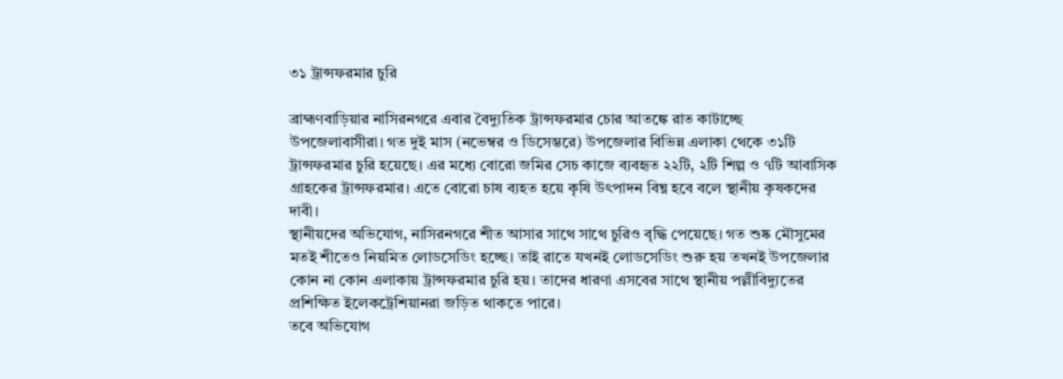৩১ ট্রান্সফরমার চুরি

ব্রাহ্মণবাড়িয়ার নাসিরনগরে এবার বৈদ্যুতিক ট্রান্সফরমার চোর আতঙ্কে রাত কাটাচ্ছে উপজেলাবাসীরা। গত দুই মাস (নভেম্বর ও ডিসেম্ভরে) উপজেলার বিভিন্ন এলাকা থেকে ৩১টি ট্রান্সফরমার চুরি হয়েছে। এর মধ্যে বোরো জমির সেচ কাজে ব্যবহৃত ২২টি, ২টি শিল্প ও ৭টি আবাসিক গ্রাহকের ট্রান্সফরমার। এতে বোরো চাষ ব্যহত হয়ে কৃষি উৎপাদন বিঘ্ন হবে বলে স্থানীয় কৃষকদের দাবী।
স্থানীয়দের অভিযোগ, নাসিরনগরে শীত আসার সাথে সাথে চুরিও বৃদ্ধি পেয়েছে। গত শুষ্ক মৌসুমের মতই শীতেও নিয়মিত লোডসেডিং হচ্ছে। তাই রাতে যখনই লোডসেডিং শুরু হয় তখনই উপজেলার কোন না কোন এলাকায় ট্রান্সফরমার চুরি হয়। তাদের ধারণা এসবের সাথে স্থানীয় পল্লীবিদ্যুতের প্রশিক্ষিত ইলেকট্রেশিয়ানরা জড়িত থাকতে পারে।
তবে অভিযোগ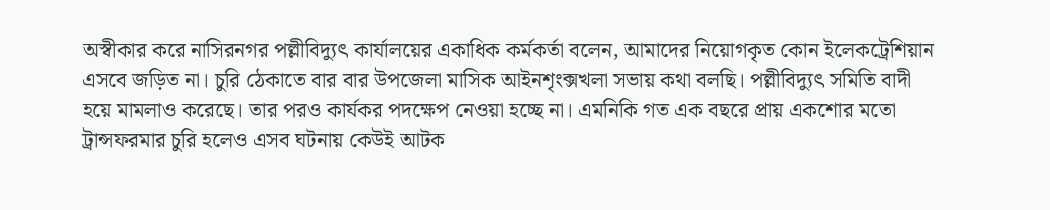অস্বীকার করে নাসিরনগর পল্লীবিদ্যুৎ কার্যালয়ের একাধিক কর্মকর্তা বলেন, আমাদের নিয়োগকৃত কোন ইলেকট্রেশিয়ান এসবে জড়িত না। চুরি ঠেকাতে বার বার উপজেলা মাসিক আইনশৃংক্সখলা সভায় কথা বলছি। পল্লীবিদ্যুৎ সমিতি বাদী হয়ে মামলাও করেছে। তার পরও কার্যকর পদক্ষেপ নেওয়া হচ্ছে না। এমনিকি গত এক বছরে প্রায় একশোর মতো ট্রান্সফরমার চুরি হলেও এসব ঘটনায় কেউই আটক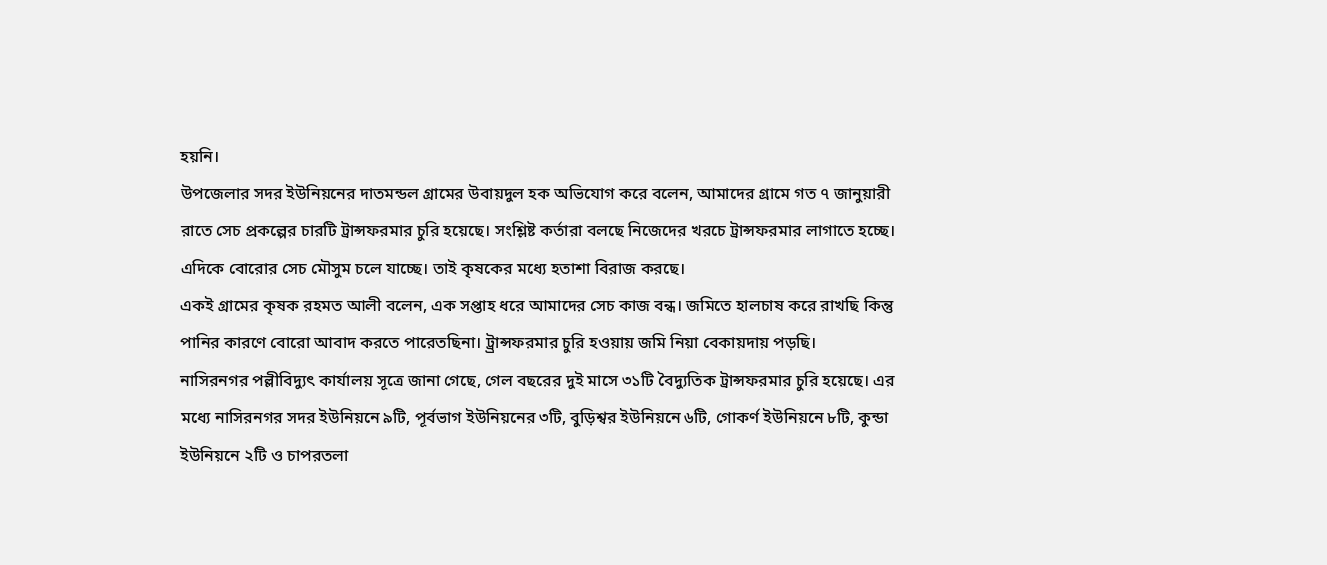হয়নি।
উপজেলার সদর ইউনিয়নের দাতমন্ডল গ্রামের উবায়দুল হক অভিযোগ করে বলেন, আমাদের গ্রামে গত ৭ জানুয়ারী রাতে সেচ প্রকল্পের চারটি ট্রান্সফরমার চুরি হয়েছে। সংশ্লিষ্ট কর্তারা বলছে নিজেদের খরচে ট্রান্সফরমার লাগাতে হচ্ছে। এদিকে বোরোর সেচ মৌসুম চলে যাচ্ছে। তাই কৃষকের মধ্যে হতাশা বিরাজ করছে।
একই গ্রামের কৃষক রহমত আলী বলেন, এক সপ্তাহ ধরে আমাদের সেচ কাজ বন্ধ। জমিতে হালচাষ করে রাখছি কিন্তু পানির কারণে বোরো আবাদ করতে পারেতছিনা। ট্র্রান্সফরমার চুরি হওয়ায় জমি নিয়া বেকায়দায় পড়ছি।
নাসিরনগর পল্লীবিদ্যুৎ কার্যালয় সূত্রে জানা গেছে, গেল বছরের দুই মাসে ৩১টি বৈদ্যুতিক ট্রান্সফরমার চুরি হয়েছে। এর মধ্যে নাসিরনগর সদর ইউনিয়নে ৯টি, পূর্বভাগ ইউনিয়নের ৩টি, বুড়িশ্বর ইউনিয়নে ৬টি, গোকর্ণ ইউনিয়নে ৮টি, কুন্ডা ইউনিয়নে ২টি ও চাপরতলা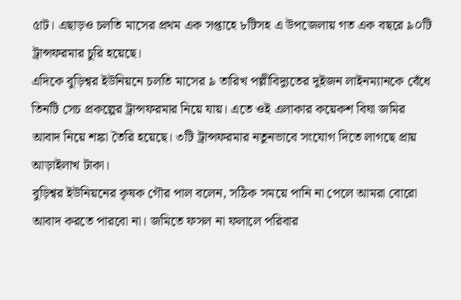৫াট। এছাড়ও চলতি মাসের প্রথম এক সপ্তাহে ৮টিসহ এ উপজেলায় গত এক বছরে ৯০টি ট্রান্সফরমার চুরি হয়েছে।
এদিকে বুড়িশ্বর ইউনিয়নে চলতি মাসের ৯ তারিখ পল্লীবিদ্যুতের দুইজন লাইনম্যানকে বেঁধে তিনটি সেচ প্রকল্পের ট্রান্সফরমার নিয়ে যায়। এতে ওই এলাকার কয়েকশ বিঘা জমির আবাদ নিয়ে শঙ্কা তৈরি হয়েছে। ৩টি ট্রান্সফরমার নতুনভাবে সংযোগ দিতে লাগছে প্রায় আড়াইলাখ টাকা।
বুড়িশ্বর ইউনিয়নের কৃষক গৌর পাল বলেন, সঠিক সময়ে পানি না পেলে আমরা বোরো আবাদ করতে পারবো না। জমিতে ফসল না ফলালে পরিবার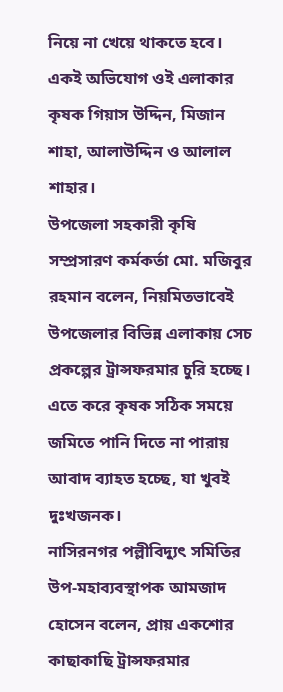নিয়ে না খেয়ে থাকতে হবে। একই অভিযোগ ওই এলাকার কৃষক গিয়াস উদ্দিন, মিজান শাহা, আলাউদ্দিন ও আলাল শাহার।
উপজেলা সহকারী কৃষি সম্প্রসারণ কর্মকর্তা মো. মজিবুর রহমান বলেন, নিয়মিতভাবেই উপজেলার বিভিন্ন এলাকায় সেচ প্রকল্পের ট্রান্সফরমার চুরি হচ্ছে। এতে করে কৃষক সঠিক সময়ে জমিতে পানি দিতে না পারায় আবাদ ব্যাহত হচ্ছে, যা খুবই দুঃখজনক।
নাসিরনগর পল্লীবিদ্যুৎ সমিতির উপ-মহাব্যবস্থাপক আমজাদ হোসেন বলেন, প্রায় একশোর কাছাকাছি ট্রান্সফরমার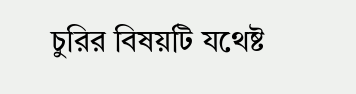চুরির বিষয়টি যথেষ্ট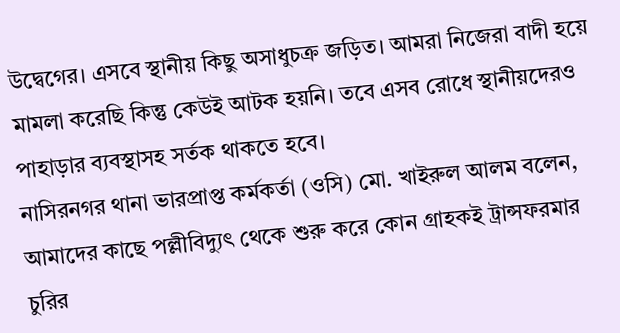উদ্বেগের। এসবে স্থানীয় কিছু অসাধুচক্র জড়িত। আমরা নিজেরা বাদী হয়ে মামলা করেছি কিন্তু কেউই আটক হয়নি। তবে এসব রোধে স্থানীয়দেরও পাহাড়ার ব্যবস্থাসহ সর্তক থাকতে হবে।
নাসিরনগর থানা ভারপ্রাপ্ত কর্মকর্তা (ওসি) মো. খাইরুল আলম বলেন, আমাদের কাছে পল্লীবিদ্যুৎ থেকে শুরু করে কোন গ্রাহকই ট্রান্সফরমার চুরির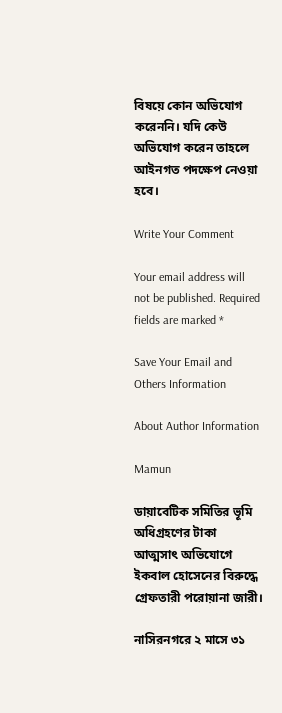বিষয়ে কোন অভিযোগ করেননি। যদি কেউ অভিযোগ করেন তাহলে আইনগত পদক্ষেপ নেওয়া হবে।

Write Your Comment

Your email address will not be published. Required fields are marked *

Save Your Email and Others Information

About Author Information

Mamun

ডায়াবেটিক সমিতির ভূমি অধিগ্রহণের টাকা আত্মসাৎ অভিযোগে ইকবাল হোসেনের বিরুদ্ধে গ্রেফতারী পরোয়ানা জারী।

নাসিরনগরে ২ মাসে ৩১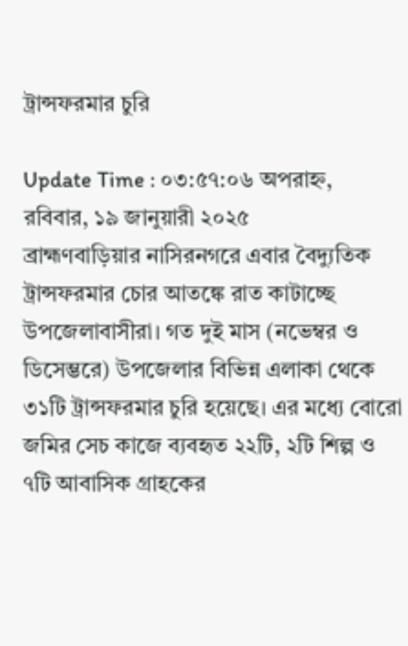ট্রান্সফরমার চুরি

Update Time : ০৩:৫৭:০৬ অপরাহ্ন, রবিবার, ১৯ জানুয়ারী ২০২৫
ব্রাহ্মণবাড়িয়ার নাসিরনগরে এবার বৈদ্যুতিক ট্রান্সফরমার চোর আতঙ্কে রাত কাটাচ্ছে উপজেলাবাসীরা। গত দুই মাস (নভেম্বর ও ডিসেম্ভরে) উপজেলার বিভিন্ন এলাকা থেকে ৩১টি ট্রান্সফরমার চুরি হয়েছে। এর মধ্যে বোরো জমির সেচ কাজে ব্যবহৃত ২২টি, ২টি শিল্প ও ৭টি আবাসিক গ্রাহকের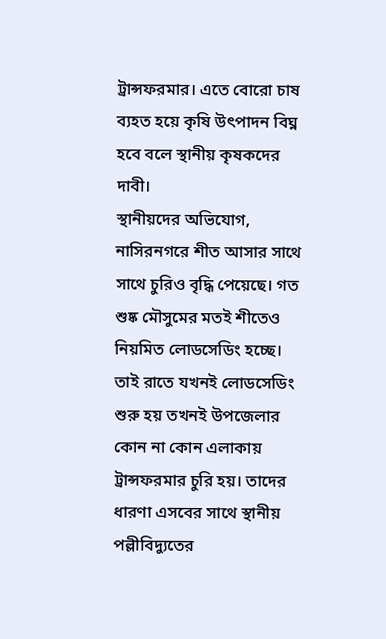ট্রান্সফরমার। এতে বোরো চাষ ব্যহত হয়ে কৃষি উৎপাদন বিঘ্ন হবে বলে স্থানীয় কৃষকদের দাবী।
স্থানীয়দের অভিযোগ, নাসিরনগরে শীত আসার সাথে সাথে চুরিও বৃদ্ধি পেয়েছে। গত শুষ্ক মৌসুমের মতই শীতেও নিয়মিত লোডসেডিং হচ্ছে। তাই রাতে যখনই লোডসেডিং শুরু হয় তখনই উপজেলার কোন না কোন এলাকায় ট্রান্সফরমার চুরি হয়। তাদের ধারণা এসবের সাথে স্থানীয় পল্লীবিদ্যুতের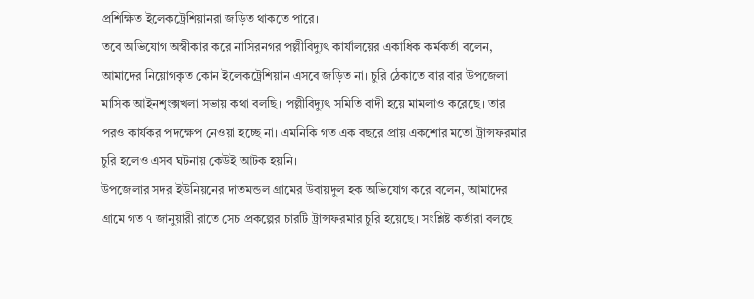প্রশিক্ষিত ইলেকট্রেশিয়ানরা জড়িত থাকতে পারে।
তবে অভিযোগ অস্বীকার করে নাসিরনগর পল্লীবিদ্যুৎ কার্যালয়ের একাধিক কর্মকর্তা বলেন, আমাদের নিয়োগকৃত কোন ইলেকট্রেশিয়ান এসবে জড়িত না। চুরি ঠেকাতে বার বার উপজেলা মাসিক আইনশৃংক্সখলা সভায় কথা বলছি। পল্লীবিদ্যুৎ সমিতি বাদী হয়ে মামলাও করেছে। তার পরও কার্যকর পদক্ষেপ নেওয়া হচ্ছে না। এমনিকি গত এক বছরে প্রায় একশোর মতো ট্রান্সফরমার চুরি হলেও এসব ঘটনায় কেউই আটক হয়নি।
উপজেলার সদর ইউনিয়নের দাতমন্ডল গ্রামের উবায়দুল হক অভিযোগ করে বলেন, আমাদের গ্রামে গত ৭ জানুয়ারী রাতে সেচ প্রকল্পের চারটি ট্রান্সফরমার চুরি হয়েছে। সংশ্লিষ্ট কর্তারা বলছে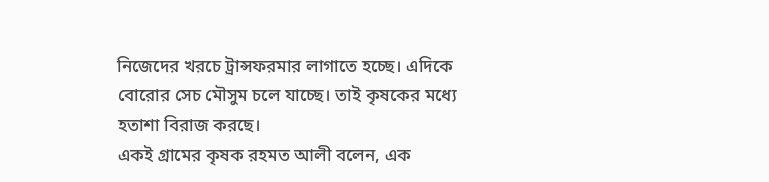নিজেদের খরচে ট্রান্সফরমার লাগাতে হচ্ছে। এদিকে বোরোর সেচ মৌসুম চলে যাচ্ছে। তাই কৃষকের মধ্যে হতাশা বিরাজ করছে।
একই গ্রামের কৃষক রহমত আলী বলেন, এক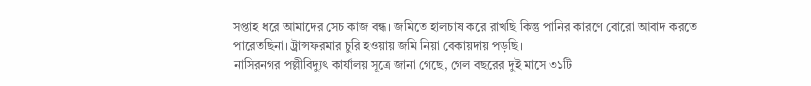সপ্তাহ ধরে আমাদের সেচ কাজ বন্ধ। জমিতে হালচাষ করে রাখছি কিন্তু পানির কারণে বোরো আবাদ করতে পারেতছিনা। ট্র্রান্সফরমার চুরি হওয়ায় জমি নিয়া বেকায়দায় পড়ছি।
নাসিরনগর পল্লীবিদ্যুৎ কার্যালয় সূত্রে জানা গেছে, গেল বছরের দুই মাসে ৩১টি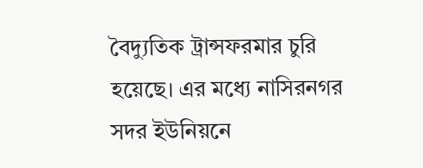বৈদ্যুতিক ট্রান্সফরমার চুরি হয়েছে। এর মধ্যে নাসিরনগর সদর ইউনিয়নে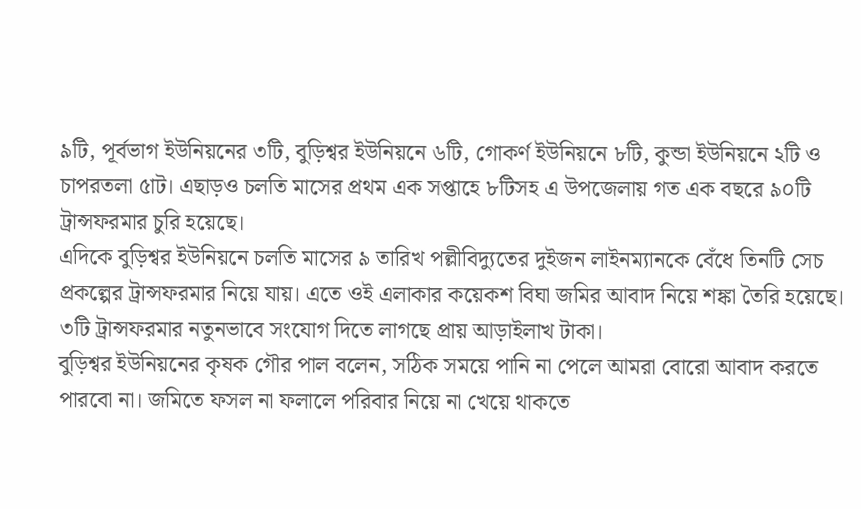৯টি, পূর্বভাগ ইউনিয়নের ৩টি, বুড়িশ্বর ইউনিয়নে ৬টি, গোকর্ণ ইউনিয়নে ৮টি, কুন্ডা ইউনিয়নে ২টি ও চাপরতলা ৫াট। এছাড়ও চলতি মাসের প্রথম এক সপ্তাহে ৮টিসহ এ উপজেলায় গত এক বছরে ৯০টি ট্রান্সফরমার চুরি হয়েছে।
এদিকে বুড়িশ্বর ইউনিয়নে চলতি মাসের ৯ তারিখ পল্লীবিদ্যুতের দুইজন লাইনম্যানকে বেঁধে তিনটি সেচ প্রকল্পের ট্রান্সফরমার নিয়ে যায়। এতে ওই এলাকার কয়েকশ বিঘা জমির আবাদ নিয়ে শঙ্কা তৈরি হয়েছে। ৩টি ট্রান্সফরমার নতুনভাবে সংযোগ দিতে লাগছে প্রায় আড়াইলাখ টাকা।
বুড়িশ্বর ইউনিয়নের কৃষক গৌর পাল বলেন, সঠিক সময়ে পানি না পেলে আমরা বোরো আবাদ করতে পারবো না। জমিতে ফসল না ফলালে পরিবার নিয়ে না খেয়ে থাকতে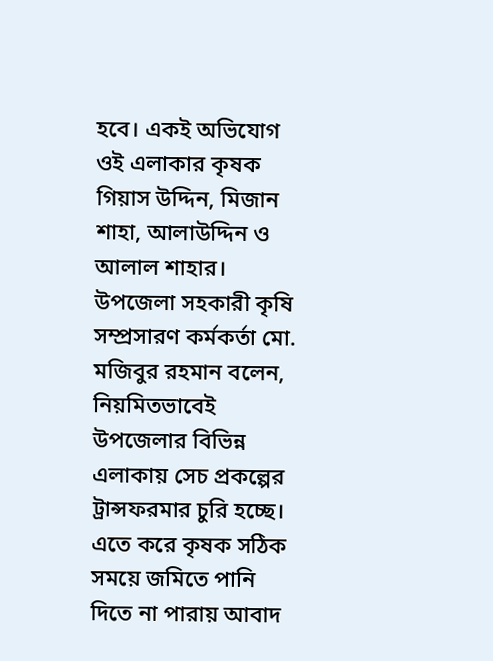হবে। একই অভিযোগ ওই এলাকার কৃষক গিয়াস উদ্দিন, মিজান শাহা, আলাউদ্দিন ও আলাল শাহার।
উপজেলা সহকারী কৃষি সম্প্রসারণ কর্মকর্তা মো. মজিবুর রহমান বলেন, নিয়মিতভাবেই উপজেলার বিভিন্ন এলাকায় সেচ প্রকল্পের ট্রান্সফরমার চুরি হচ্ছে। এতে করে কৃষক সঠিক সময়ে জমিতে পানি দিতে না পারায় আবাদ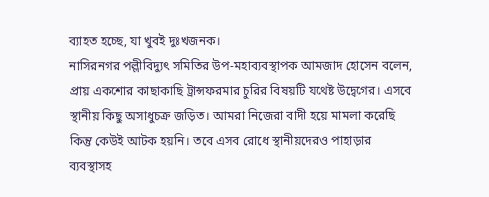ব্যাহত হচ্ছে, যা খুবই দুঃখজনক।
নাসিরনগর পল্লীবিদ্যুৎ সমিতির উপ-মহাব্যবস্থাপক আমজাদ হোসেন বলেন, প্রায় একশোর কাছাকাছি ট্রান্সফরমার চুরির বিষয়টি যথেষ্ট উদ্বেগের। এসবে স্থানীয় কিছু অসাধুচক্র জড়িত। আমরা নিজেরা বাদী হয়ে মামলা করেছি কিন্তু কেউই আটক হয়নি। তবে এসব রোধে স্থানীয়দেরও পাহাড়ার ব্যবস্থাসহ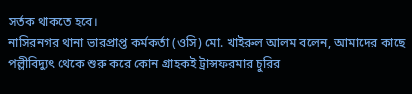সর্তক থাকতে হবে।
নাসিরনগর থানা ভারপ্রাপ্ত কর্মকর্তা (ওসি) মো. খাইরুল আলম বলেন, আমাদের কাছে পল্লীবিদ্যুৎ থেকে শুরু করে কোন গ্রাহকই ট্রান্সফরমার চুরির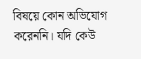বিষয়ে কোন অভিযোগ করেননি। যদি কেউ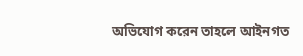অভিযোগ করেন তাহলে আইনগত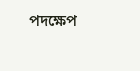পদক্ষেপ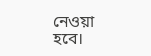নেওয়া হবে।